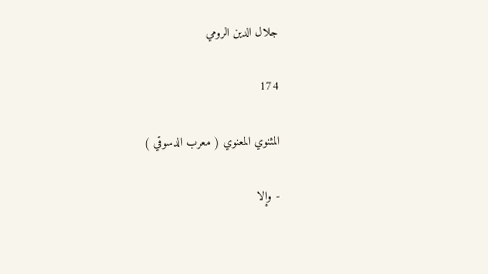جلال الدين الرومي

174

المثنوي المعنوي ( معرب الدسوقي )

- وإلا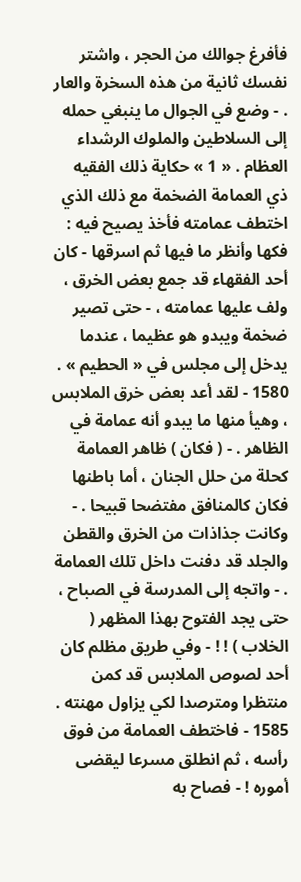فأفرغ جوالك من الحجر ، واشتر نفسك ثانية من هذه السخرة والعار . - وضع في الجوال ما ينبغي حمله إلى السلاطين والملوك الرشداء العظام . « 1 » حكاية ذلك الفقيه ذي العمامة الضخمة مع ذلك الذي اختطف عمامته فأخذ يصيح فيه : فكها وأنظر ما فيها ثم اسرقها - كان أحد الفقهاء قد جمع بعض الخرق ، ولف عليها عمامته ، - حتى تصير ضخمة ويبدو هو عظيما ، عندما يدخل إلى مجلس في « الحطيم » . 1580 - لقد أعد بعض خرق الملابس ، وهيأ منها ما يبدو أنه عمامة في الظاهر . - ( فكان ) ظاهر العمامة كحلة من حلل الجنان ، أما باطنها فكان كالمنافق مفتضحا قبيحا . - وكانت جذاذات من الخرق والقطن والجلد قد دفنت داخل تلك العمامة . - واتجه إلى المدرسة في الصباح ، حتى يجد الفتوح بهذا المظهر ( الخلاب ) ! ! - وفي طريق مظلم كان أحد لصوص الملابس قد كمن منتظرا ومترصدا لكي يزاول مهنته . 1585 - فاختطف العمامة من فوق رأسه ، ثم انطلق مسرعا ليقضى أموره ! - فصاح به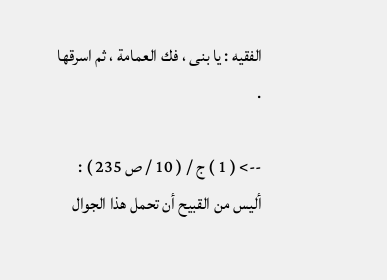الفقيه : يا بنى ، فك العمامة ، ثم اسرقها .

--> ( 1 ) ج / ( 10 / ص 235 ) : أليس من القبيح أن تحمل هذا الجوال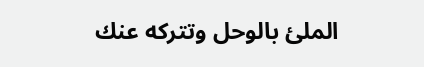الملئ بالوحل وتتركه عنك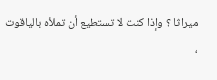ميراثا ؟ وإذا كنت لا تستطيع أن تملأه بالياقوت ،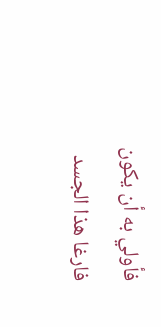فأولي به أن يكون فارغا هذا الجسد